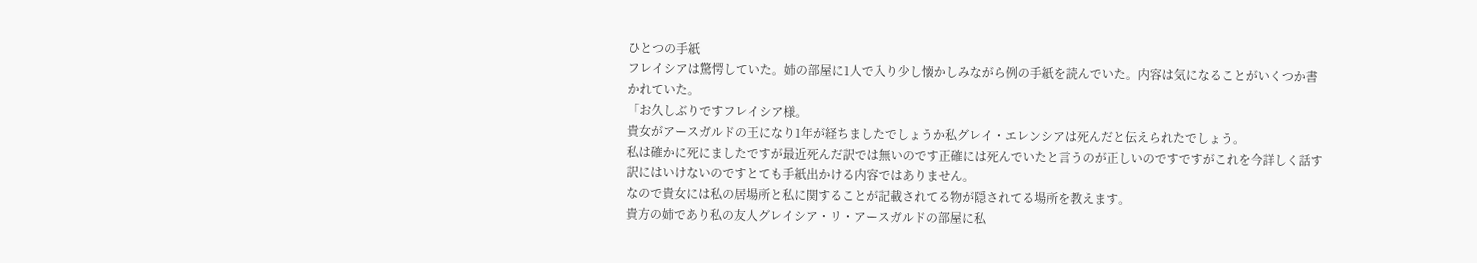ひとつの手紙
フレイシアは驚愕していた。姉の部屋に1人で入り少し懐かしみながら例の手紙を読んでいた。内容は気になることがいくつか書かれていた。
「お久しぶりですフレイシア様。
貴女がアースガルドの王になり1年が経ちましたでしょうか私グレイ・エレンシアは死んだと伝えられたでしょう。
私は確かに死にましたですが最近死んだ訳では無いのです正確には死んでいたと言うのが正しいのですですがこれを今詳しく話す訳にはいけないのですとても手紙出かける内容ではありません。
なので貴女には私の居場所と私に関することが記載されてる物が隠されてる場所を教えます。
貴方の姉であり私の友人グレイシア・リ・アースガルドの部屋に私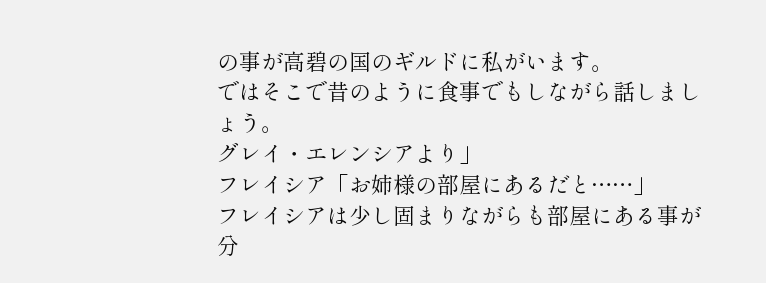の事が高碧の国のギルドに私がいます。
ではそこで昔のように食事でもしながら話しましょう。
グレイ・エレンシアより」
フレイシア「お姉様の部屋にあるだと……」
フレイシアは少し固まりながらも部屋にある事が分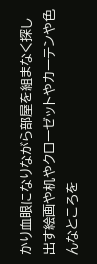かり血眼になりながら部屋を組まなく探し出す絵画や机やクローゼットやカーテンや色んなところを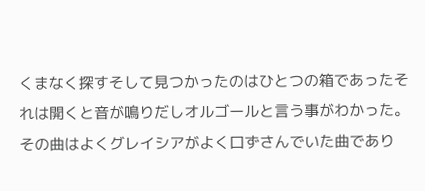くまなく探すそして見つかったのはひとつの箱であったそれは開くと音が鳴りだしオルゴールと言う事がわかった。その曲はよくグレイシアがよく口ずさんでいた曲であり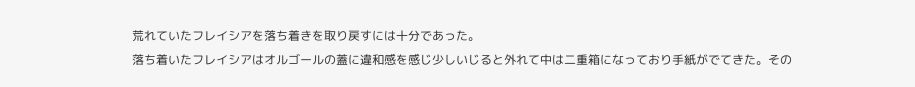荒れていたフレイシアを落ち着きを取り戻すには十分であった。
落ち着いたフレイシアはオルゴールの蓋に違和感を感じ少しいじると外れて中は二重箱になっており手紙がでてきた。その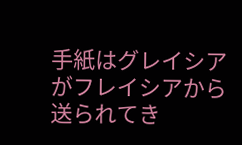手紙はグレイシアがフレイシアから送られてき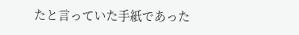たと言っていた手紙であった